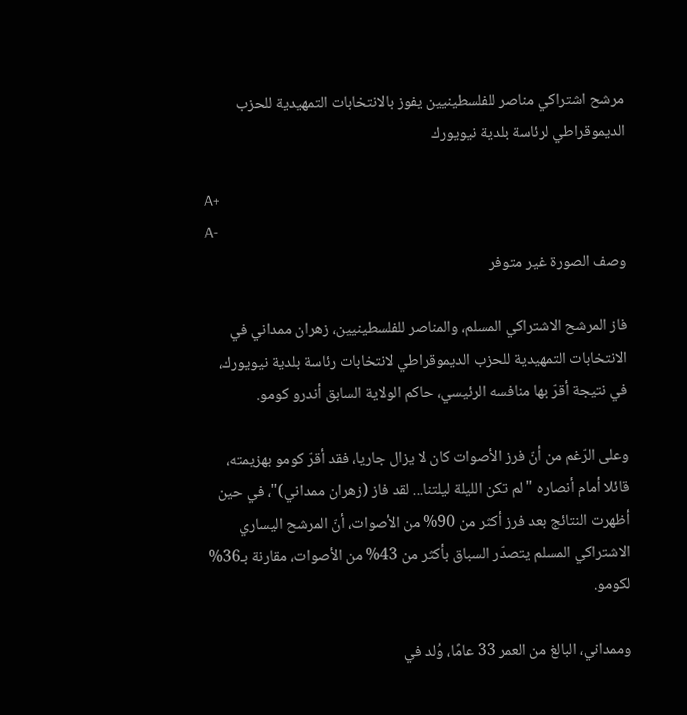مرشح اشتراكي مناصر للفلسطينيين يفوز بالانتخابات التمهيدية للحزب الديموقراطي لرئاسة بلدية نيويورك

A+
A-
وصف الصورة غير متوفر

فاز المرشح الاشتراكي المسلم، والمناصر للفلسطينيين، زهران ممداني في الانتخابات التمهيدية للحزب الديموقراطي لانتخابات رئاسة بلدية نيويورك، في نتيجة أقرّ بها منافسه الرئيسي، حاكم الولاية السابق أندرو كومو.

وعلى الرّغم من أنّ فرز الأصوات كان لا يزال جاريا، فقد أقرّ كومو بهزيمته، قائلا أمام أنصاره "لم تكن الليلة ليلتنا... لقد فاز (زهران ممداني)"، في حين أظهرت النتائج بعد فرز أكثر من 90% من الأصوات، أنّ المرشح اليساري الاشتراكي المسلم يتصدّر السباق بأكثر من 43% من الأصوات، مقارنة بـ36% لكومو.

وممداني، البالغ من العمر 33 عامًا، وُلد في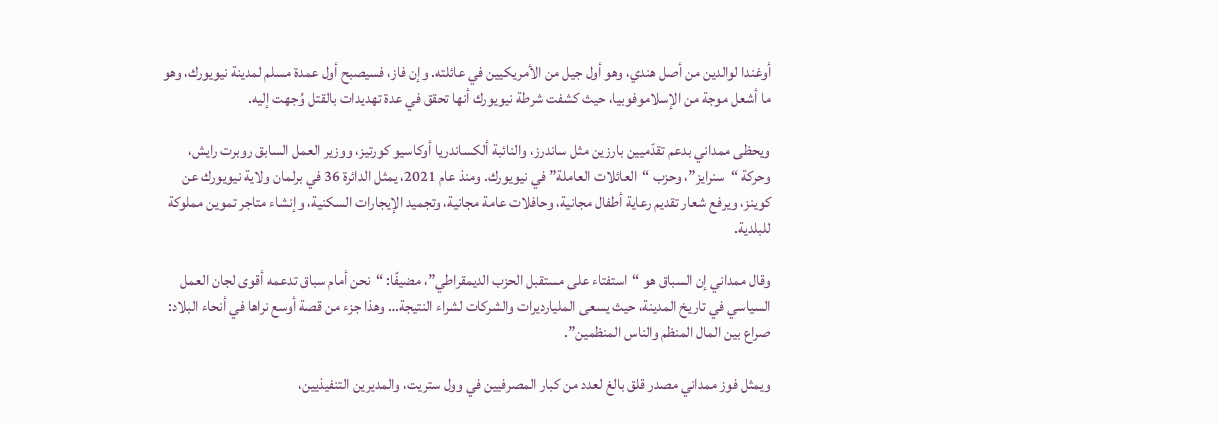أوغندا لوالدين من أصل هندي، وهو أول جيل من الأمريكيين في عائلته. وإن فاز، فسيصبح أول عمدة مسلم لمدينة نيويورك، وهو ما أشعل موجة من الإسلاموفوبيا، حيث كشفت شرطة نيويورك أنها تحقق في عدة تهديدات بالقتل وُجهت إليه.

ويحظى ممداني بدعم تقدّميين بارزين مثل ساندرز، والنائبة ألكساندريا أوكاسيو كورتيز، ووزير العمل السابق روبرت رايش، وحركة “سنرايز”، وحزب “العائلات العاملة” في نيويورك. ومنذ عام 2021، يمثل الدائرة 36 في برلمان ولاية نيويورك عن كوينز، ويرفع شعار تقديم رعاية أطفال مجانية، وحافلات عامة مجانية، وتجميد الإيجارات السكنية، وإنشاء متاجر تموين مملوكة للبلدية.

وقال ممداني إن السباق هو “استفتاء على مستقبل الحزب الديمقراطي”، مضيفًا: “نحن أمام سباق تدعمه أقوى لجان العمل السياسي في تاريخ المدينة، حيث يسعى المليارديرات والشركات لشراء النتيجة… وهذا جزء من قصة أوسع نراها في أنحاء البلاد: صراع بين المال المنظم والناس المنظمين”.

ويمثل فوز ممداني مصدر قلق بالغ لعدد من كبار المصرفيين في وول ستريت، والمديرين التنفيذيين،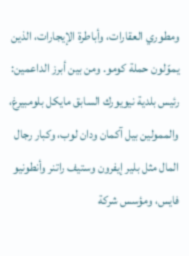ومطوري العقارات، وأباطرة الإيجارات، الذين يموّلون حملة كومو. ومن بين أبرز الداعمين: رئيس بلدية نيويورك السابق مايكل بلومبيرغ، والممولين بيل آكمان ودان لوب، وكبار رجال المال مثل بلير إيفرون وستيف راتنر وأنطونيو فايس، ومؤسس شركة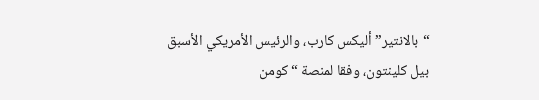“بالانتير” أليكس كارب، والرئيس الأمريكي الأسبق بيل كلينتون، وفقا لمنصة “كومن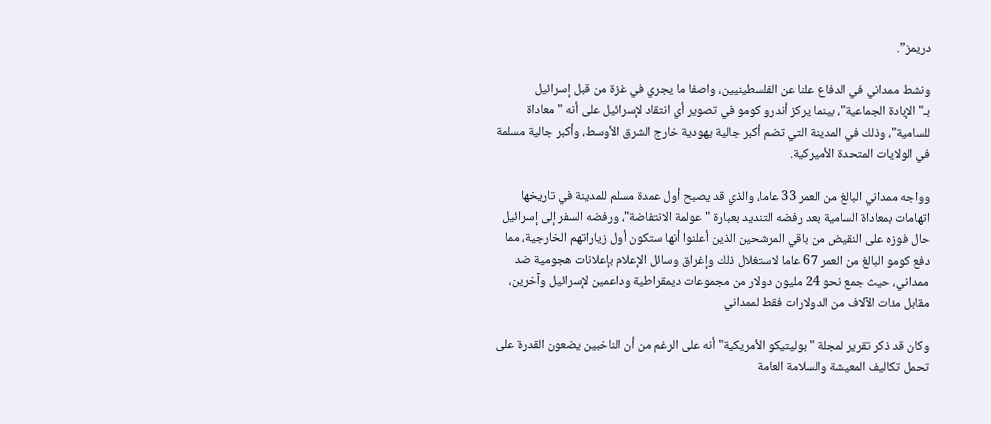دريمز”.

ونشط ممداني في الدفاع علنا عن الفلسطينيين، واصفا ما يجري في غزة من قبل إسرائيل بـ"الإبادة الجماعية"، بينما يركز أندرو كومو في تصوير أي انتقاد لإسرائيل على أنه "معاداة للسامية"، وذلك في المدينة التي تضم أكبر جالية يهودية خارج الشرق الأوسط، وأكبر جالية مسلمة في الولايات المتحدة الأميركية.

وواجه ممداني البالغ من العمر 33 عاما، والذي قد يصبح أول عمدة مسلم للمدينة في تاريخها اتهامات بمعاداة السامية بعد رفضه التنديد بعبارة "عولمة الانتفاضة"، ورفضه السفر إلى إسرائيل حال فوزه على النقيض من باقي المرشحين الذين أعلنوا أنها ستكون أول زياراتهم الخارجية، مما دفع كومو البالغ من العمر 67 عاما لاستغلال ذلك وإغراق وسائل الإعلام بإعلانات هجومية ضد ممداني، حيث جمع نحو 24 مليون دولار من مجموعات ديمقراطية وداعمين لإسرائيل وآخرين، مقابل مئات الآلاف من الدولارات فقط لممداني

وكان قد ذكر تقرير لمجلة "بوليتيكو الأمريكية" أنه على الرغم من أن الناخبين يضعون القدرة على تحمل تكاليف المعيشة والسلامة العامة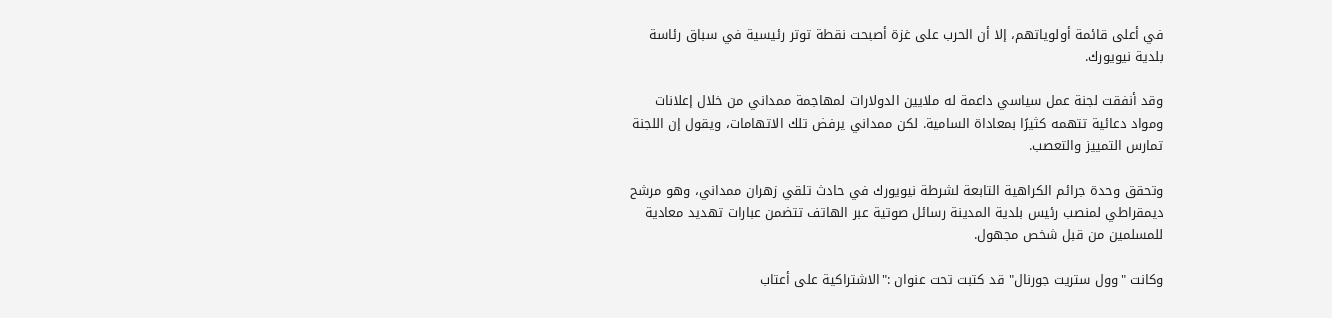في أعلى قائمة أولوياتهم، إلا أن الحرب على غزة أصبحت نقطة توتر رئيسية في سباق رئاسة بلدية نيويورك.

وقد أنفقت لجنة عمل سياسي داعمة له ملايين الدولارات لمهاجمة ممداني من خلال إعلانات ومواد دعائية تتهمه كثيرًا بمعاداة السامية. لكن ممداني يرفض تلك الاتهامات، ويقول إن اللجنة تمارس التمييز والتعصب.

وتحقق وحدة جرائم الكراهية التابعة لشرطة نيويورك في حادث تلقي زهران ممداني، وهو مرشح ديمقراطي لمنصب رئيس بلدية المدينة رسائل صوتية عبر الهاتف تتضمن عبارات تهديد معادية للمسلمين من قبل شخص مجهول.

وكانت "وول ستريت جورنال" قد كتبت تحت عنوان :"الاشتراكية على أعتاب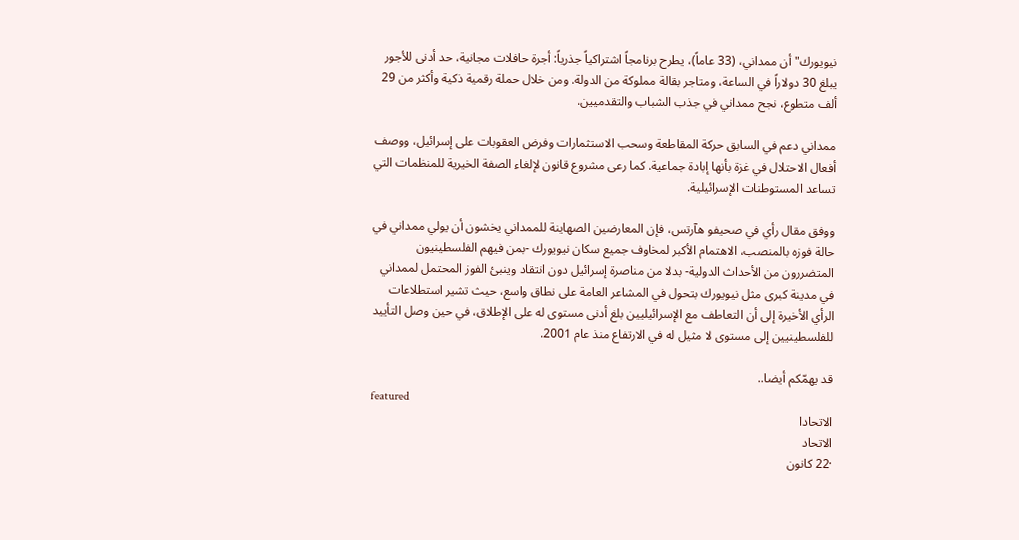نيويورك" أن ممداني، (33 عاماً)، يطرح برنامجاً اشتراكياً جذرياً: أجرة حافلات مجانية، حد أدنى للأجور يبلغ 30 دولاراً في الساعة، ومتاجر بقالة مملوكة من الدولة. ومن خلال حملة رقمية ذكية وأكثر من 29 ألف متطوع، نجح ممداني في جذب الشباب والتقدميين.

ممداني دعم في السابق حركة المقاطعة وسحب الاستثمارات وفرض العقوبات على إسرائيل، ووصف أفعال الاحتلال في غزة بأنها إبادة جماعية. كما رعى مشروع قانون لإلغاء الصفة الخيرية للمنظمات التي تساعد المستوطنات الإسرائيلية.

ووفق مقال رأي في صحيفو هآرتس، فإن المعارضين الصهاينة للممداني يخشون أن يولي ممداني في حالة فوزه بالمنصب، الاهتمام الأكبر لمخاوف جميع سكان نيويورك -بمن فيهم الفلسطينيون المتضررون من الأحداث الدولية- بدلا من مناصرة إسرائيل دون انتقاد وينبئ الفوز المحتمل لممداني في مدينة كبرى مثل نيويورك بتحول في المشاعر العامة على نطاق واسع، حيث تشير استطلاعات الرأي الأخيرة إلى أن التعاطف مع الإسرائيليين بلغ أدنى مستوى له على الإطلاق، في حين وصل التأييد للفلسطينيين إلى مستوى لا مثيل له في الارتفاع منذ عام 2001.

قد يهمّكم أيضا..
featured
الاتحادا
الاتحاد
·22 كانون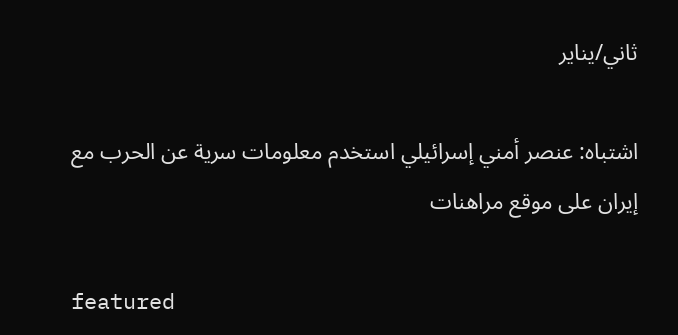ثاني/يناير

اشتباه: عنصر أمني إسرائيلي استخدم معلومات سرية عن الحرب مع إيران على موقع مراهنات

featured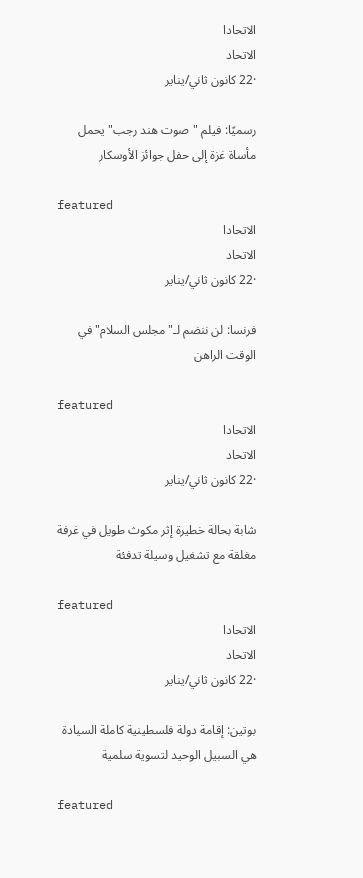الاتحادا
الاتحاد
·22 كانون ثاني/يناير

رسميًا: فيلم "صوت هند رجب" يحمل مأساة غزة إلى حفل جوائز الأوسكار

featured
الاتحادا
الاتحاد
·22 كانون ثاني/يناير

فرنسا: لن ننضم لـ"مجلس السلام" في الوقت الراهن

featured
الاتحادا
الاتحاد
·22 كانون ثاني/يناير

شابة بحالة خطيرة إثر مكوث طويل في غرفة مغلقة مع تشغيل وسيلة تدفئة

featured
الاتحادا
الاتحاد
·22 كانون ثاني/يناير

بوتين: إقامة دولة فلسطينية كاملة السيادة هي السبيل الوحيد لتسوية سلمية

featured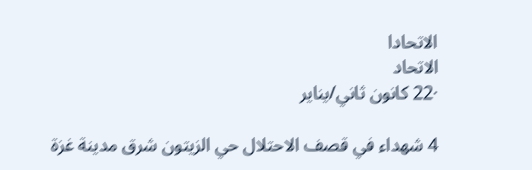الاتحادا
الاتحاد
·22 كانون ثاني/يناير

4 شهداء في قصف الاحتلال حي الزيتون شرق مدينة غزة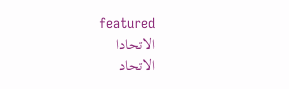featured
الاتحادا
الاتحاد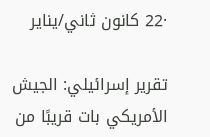·22 كانون ثاني/يناير

تقرير إسرائيلي: الجيش الأمريكي بات قريبًا من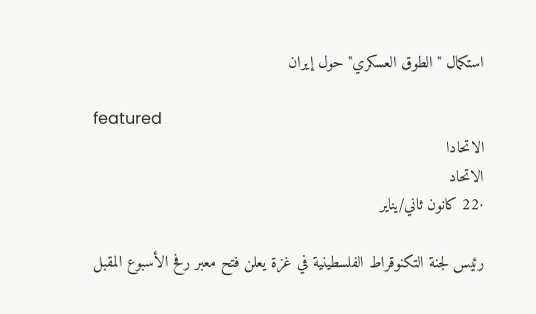استكمال "الطوق العسكري" حول إيران

featured
الاتحادا
الاتحاد
·22 كانون ثاني/يناير

رئيس لجنة التكنوقراط الفلسطينية في غزة يعلن فتح معبر رفح الأسبوع المقبل